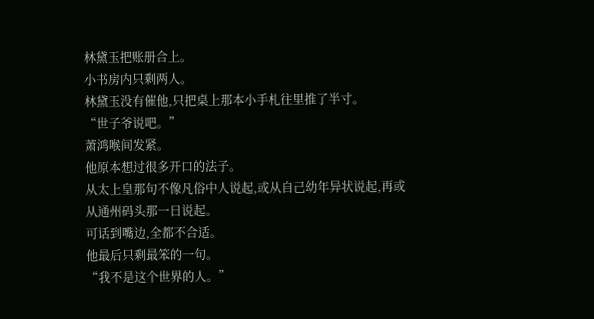林黛玉把账册合上。
小书房内只剩两人。
林黛玉没有催他,只把桌上那本小手札往里推了半寸。
“世子爷说吧。”
萧鸿喉间发紧。
他原本想过很多开口的法子。
从太上皇那句不像凡俗中人说起,或从自己幼年异状说起,再或从通州码头那一日说起。
可话到嘴边,全都不合适。
他最后只剩最笨的一句。
“我不是这个世界的人。”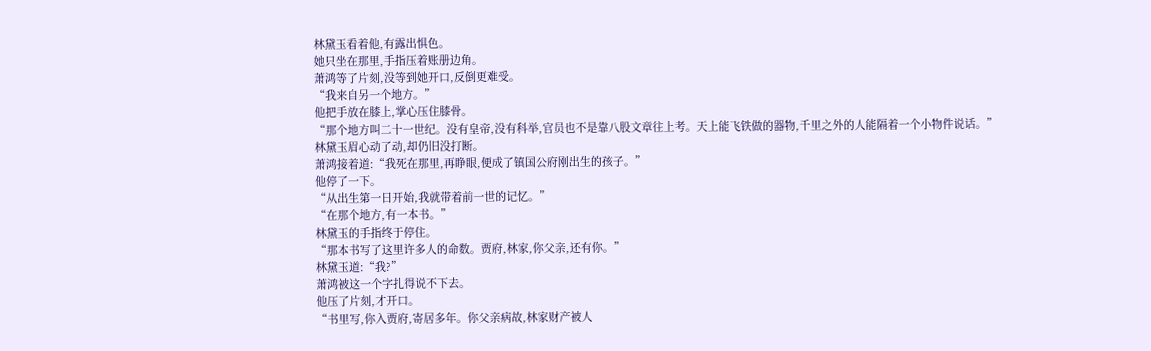林黛玉看着他,有露出惧色。
她只坐在那里,手指压着账册边角。
萧鸿等了片刻,没等到她开口,反倒更难受。
“我来自另一个地方。”
他把手放在膝上,掌心压住膝骨。
“那个地方叫二十一世纪。没有皇帝,没有科举,官员也不是靠八股文章往上考。天上能飞铁做的器物,千里之外的人能隔着一个小物件说话。”
林黛玉眉心动了动,却仍旧没打断。
萧鸿接着道:“我死在那里,再睁眼,便成了镇国公府刚出生的孩子。”
他停了一下。
“从出生第一日开始,我就带着前一世的记忆。”
“在那个地方,有一本书。”
林黛玉的手指终于停住。
“那本书写了这里许多人的命数。贾府,林家,你父亲,还有你。”
林黛玉道:“我?”
萧鸿被这一个字扎得说不下去。
他压了片刻,才开口。
“书里写,你入贾府,寄居多年。你父亲病故,林家财产被人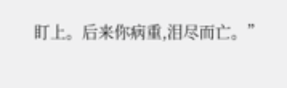盯上。后来你病重,泪尽而亡。”